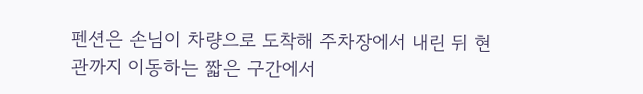펜션은 손님이 차량으로 도착해 주차장에서 내린 뒤 현관까지 이동하는 짧은 구간에서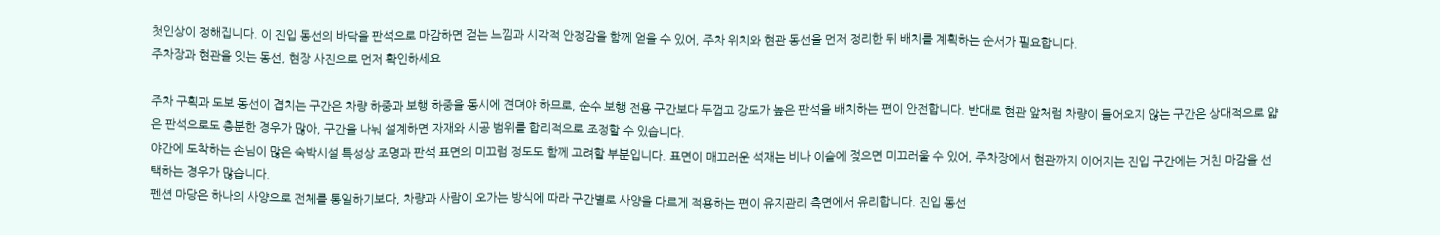첫인상이 정해집니다. 이 진입 동선의 바닥을 판석으로 마감하면 걷는 느낌과 시각적 안정감을 함께 얻을 수 있어, 주차 위치와 현관 동선을 먼저 정리한 뒤 배치를 계획하는 순서가 필요합니다.
주차장과 현관을 잇는 동선, 현장 사진으로 먼저 확인하세요

주차 구획과 도보 동선이 겹치는 구간은 차량 하중과 보행 하중을 동시에 견뎌야 하므로, 순수 보행 전용 구간보다 두껍고 강도가 높은 판석을 배치하는 편이 안전합니다. 반대로 현관 앞처럼 차량이 들어오지 않는 구간은 상대적으로 얇은 판석으로도 충분한 경우가 많아, 구간을 나눠 설계하면 자재와 시공 범위를 합리적으로 조정할 수 있습니다.
야간에 도착하는 손님이 많은 숙박시설 특성상 조명과 판석 표면의 미끄럼 정도도 함께 고려할 부분입니다. 표면이 매끄러운 석재는 비나 이슬에 젖으면 미끄러울 수 있어, 주차장에서 현관까지 이어지는 진입 구간에는 거친 마감을 선택하는 경우가 많습니다.
펜션 마당은 하나의 사양으로 전체를 통일하기보다, 차량과 사람이 오가는 방식에 따라 구간별로 사양을 다르게 적용하는 편이 유지관리 측면에서 유리합니다. 진입 동선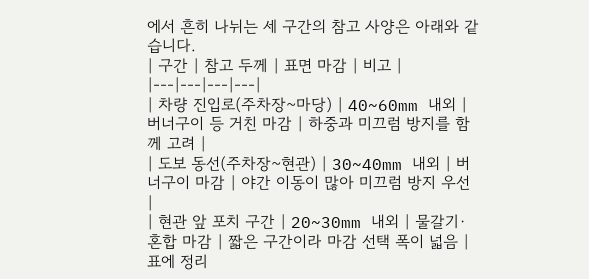에서 흔히 나뉘는 세 구간의 참고 사양은 아래와 같습니다.
| 구간 | 참고 두께 | 표면 마감 | 비고 |
|---|---|---|---|
| 차량 진입로(주차장~마당) | 40~60mm 내외 | 버너구이 등 거친 마감 | 하중과 미끄럼 방지를 함께 고려 |
| 도보 동선(주차장~현관) | 30~40mm 내외 | 버너구이 마감 | 야간 이동이 많아 미끄럼 방지 우선 |
| 현관 앞 포치 구간 | 20~30mm 내외 | 물갈기·혼합 마감 | 짧은 구간이라 마감 선택 폭이 넓음 |
표에 정리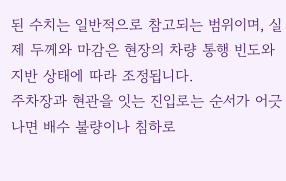된 수치는 일반적으로 참고되는 범위이며, 실제 두께와 마감은 현장의 차량 통행 빈도와 지반 상태에 따라 조정됩니다.
주차장과 현관을 잇는 진입로는 순서가 어긋나면 배수 불량이나 침하로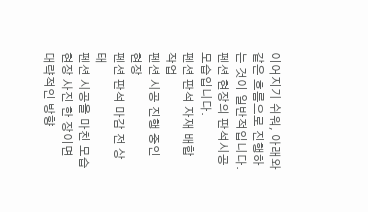이어지기 쉬워, 아래와 같은 흐름으로 진행하는 것이 일반적입니다.
펜션 현장의 판석시공 모습입니다.
펜션 판석 자재 배합 작업
펜션 시공 진행 중인 현장
펜션 판석 마감 전 상태
펜션 시공을 마친 모습
현장 사진 한 장이면 대략적인 방향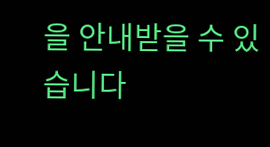을 안내받을 수 있습니다